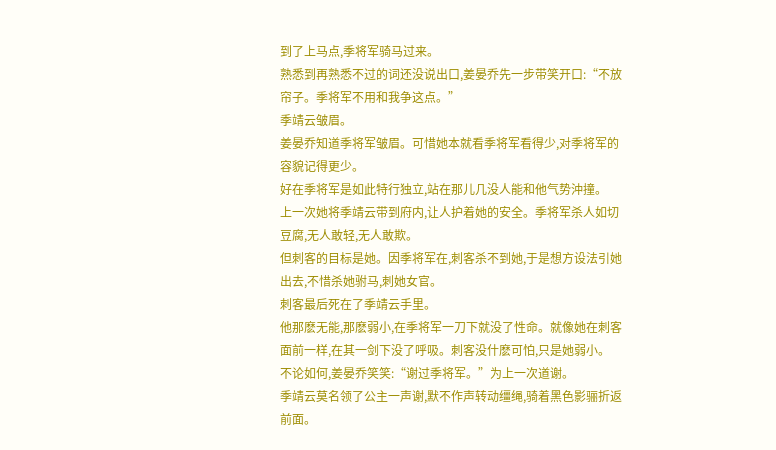到了上马点,季将军骑马过来。
熟悉到再熟悉不过的词还没说出口,姜晏乔先一步带笑开口:“不放帘子。季将军不用和我争这点。”
季靖云皱眉。
姜晏乔知道季将军皱眉。可惜她本就看季将军看得少,对季将军的容貌记得更少。
好在季将军是如此特行独立,站在那儿几没人能和他气势沖撞。
上一次她将季靖云带到府内,让人护着她的安全。季将军杀人如切豆腐,无人敢轻,无人敢欺。
但刺客的目标是她。因季将军在,刺客杀不到她,于是想方设法引她出去,不惜杀她驸马,刺她女官。
刺客最后死在了季靖云手里。
他那麽无能,那麽弱小,在季将军一刀下就没了性命。就像她在刺客面前一样,在其一剑下没了呼吸。刺客没什麽可怕,只是她弱小。
不论如何,姜晏乔笑笑:“谢过季将军。”为上一次道谢。
季靖云莫名领了公主一声谢,默不作声转动缰绳,骑着黑色影骊折返前面。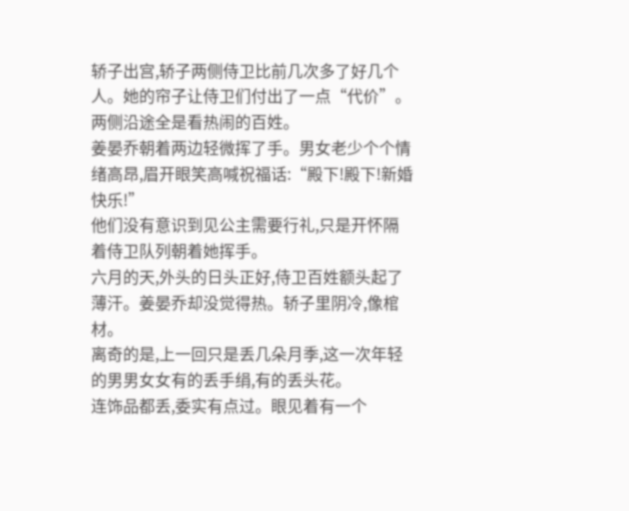轿子出宫,轿子两侧侍卫比前几次多了好几个人。她的帘子让侍卫们付出了一点“代价”。
两侧沿途全是看热闹的百姓。
姜晏乔朝着两边轻微挥了手。男女老少个个情绪高昂,眉开眼笑高喊祝福话:“殿下!殿下!新婚快乐!”
他们没有意识到见公主需要行礼,只是开怀隔着侍卫队列朝着她挥手。
六月的天,外头的日头正好,侍卫百姓额头起了薄汗。姜晏乔却没觉得热。轿子里阴冷,像棺材。
离奇的是,上一回只是丢几朵月季,这一次年轻的男男女女有的丢手绢,有的丢头花。
连饰品都丢,委实有点过。眼见着有一个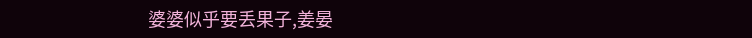婆婆似乎要丢果子,姜晏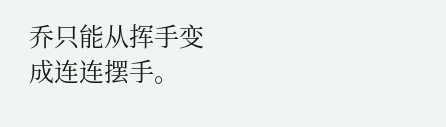乔只能从挥手变成连连摆手。